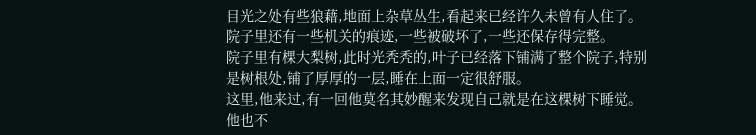目光之处有些狼藉,地面上杂草丛生,看起来已经许久未曾有人住了。
院子里还有一些机关的痕迹,一些被破坏了,一些还保存得完整。
院子里有棵大梨树,此时光秃秃的,叶子已经落下铺满了整个院子,特别是树根处,铺了厚厚的一层,睡在上面一定很舒服。
这里,他来过,有一回他莫名其妙醒来发现自己就是在这棵树下睡觉。
他也不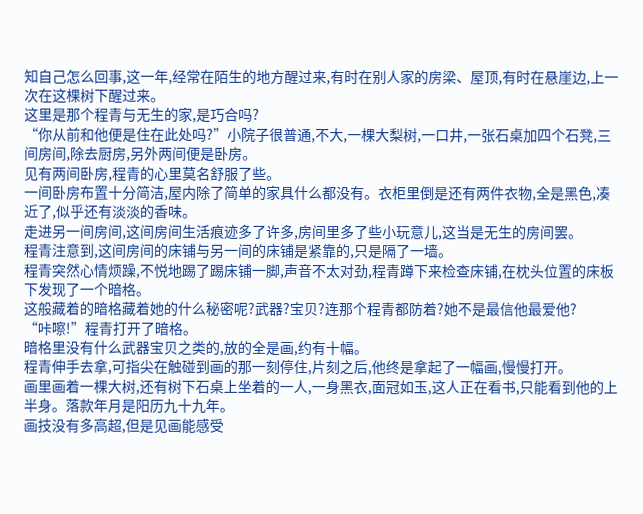知自己怎么回事,这一年,经常在陌生的地方醒过来,有时在别人家的房梁、屋顶,有时在悬崖边,上一次在这棵树下醒过来。
这里是那个程青与无生的家,是巧合吗?
“你从前和他便是住在此处吗?”小院子很普通,不大,一棵大梨树,一口井,一张石桌加四个石凳,三间房间,除去厨房,另外两间便是卧房。
见有两间卧房,程青的心里莫名舒服了些。
一间卧房布置十分简洁,屋内除了简单的家具什么都没有。衣柜里倒是还有两件衣物,全是黑色,凑近了,似乎还有淡淡的香味。
走进另一间房间,这间房间生活痕迹多了许多,房间里多了些小玩意儿,这当是无生的房间罢。
程青注意到,这间房间的床铺与另一间的床铺是紧靠的,只是隔了一墙。
程青突然心情烦躁,不悦地踢了踢床铺一脚,声音不太对劲,程青蹲下来检查床铺,在枕头位置的床板下发现了一个暗格。
这般藏着的暗格藏着她的什么秘密呢?武器?宝贝?连那个程青都防着?她不是最信他最爱他?
“咔嚓!”程青打开了暗格。
暗格里没有什么武器宝贝之类的,放的全是画,约有十幅。
程青伸手去拿,可指尖在触碰到画的那一刻停住,片刻之后,他终是拿起了一幅画,慢慢打开。
画里画着一棵大树,还有树下石桌上坐着的一人,一身黑衣,面冠如玉,这人正在看书,只能看到他的上半身。落款年月是阳历九十九年。
画技没有多高超,但是见画能感受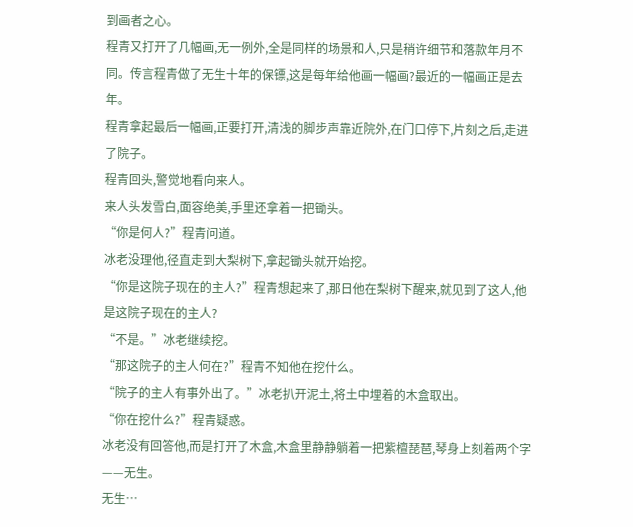到画者之心。
程青又打开了几幅画,无一例外,全是同样的场景和人,只是稍许细节和落款年月不同。传言程青做了无生十年的保镖,这是每年给他画一幅画?最近的一幅画正是去年。
程青拿起最后一幅画,正要打开,清浅的脚步声靠近院外,在门口停下,片刻之后,走进了院子。
程青回头,警觉地看向来人。
来人头发雪白,面容绝美,手里还拿着一把锄头。
“你是何人?”程青问道。
冰老没理他,径直走到大梨树下,拿起锄头就开始挖。
“你是这院子现在的主人?”程青想起来了,那日他在梨树下醒来,就见到了这人,他是这院子现在的主人?
“不是。”冰老继续挖。
“那这院子的主人何在?”程青不知他在挖什么。
“院子的主人有事外出了。”冰老扒开泥土,将土中埋着的木盒取出。
“你在挖什么?”程青疑惑。
冰老没有回答他,而是打开了木盒,木盒里静静躺着一把紫檀琵琶,琴身上刻着两个字——无生。
无生…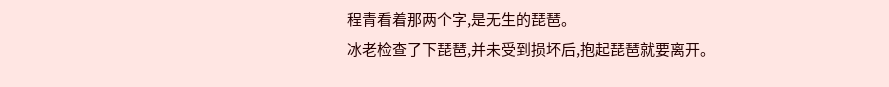程青看着那两个字,是无生的琵琶。
冰老检查了下琵琶,并未受到损坏后,抱起琵琶就要离开。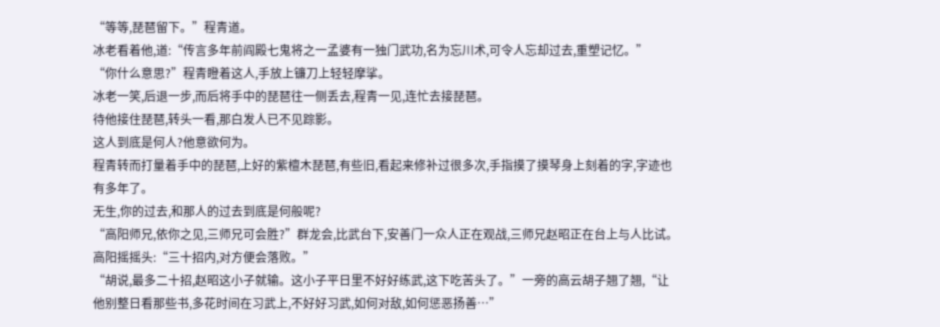“等等,琵琶留下。”程青道。
冰老看着他,道:“传言多年前阎殿七鬼将之一孟婆有一独门武功,名为忘川术,可令人忘却过去,重塑记忆。”
“你什么意思?”程青瞪着这人,手放上镰刀上轻轻摩挲。
冰老一笑,后退一步,而后将手中的琵琶往一侧丢去,程青一见,连忙去接琵琶。
待他接住琵琶,转头一看,那白发人已不见踪影。
这人到底是何人?他意欲何为。
程青转而打量着手中的琵琶,上好的紫檀木琵琶,有些旧,看起来修补过很多次,手指摸了摸琴身上刻着的字,字迹也有多年了。
无生,你的过去,和那人的过去到底是何般呢?
“高阳师兄,依你之见,三师兄可会胜?”群龙会,比武台下,安善门一众人正在观战,三师兄赵昭正在台上与人比试。
高阳摇摇头:“三十招内,对方便会落败。”
“胡说,最多二十招,赵昭这小子就输。这小子平日里不好好练武,这下吃苦头了。”一旁的高云胡子翘了翘,“让他别整日看那些书,多花时间在习武上,不好好习武,如何对敌,如何惩恶扬善…”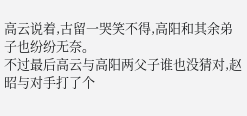高云说着,古留一哭笑不得,高阳和其余弟子也纷纷无奈。
不过最后高云与高阳两父子谁也没猜对,赵昭与对手打了个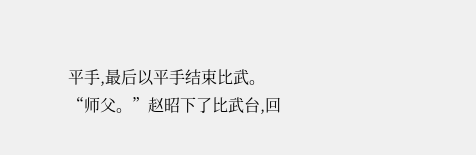平手,最后以平手结束比武。
“师父。”赵昭下了比武台,回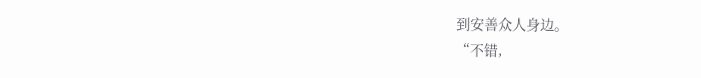到安善众人身边。
“不错,